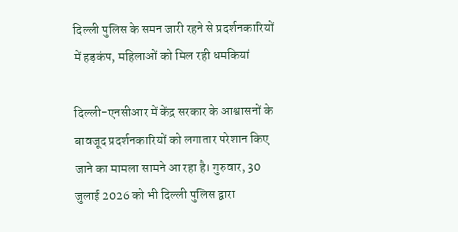दिल्ली पुलिस के समन जारी रहने से प्रदर्शनकारियों में हड़कंप, महिलाओं को मिल रही धमकियां

दिल्ली-एनसीआर में केंद्र सरकार के आश्वासनों के बावजूद प्रदर्शनकारियों को लगातार परेशान किए जाने का मामला सामने आ रहा है। गुरुवार, 30 जुलाई 2026 को भी दिल्ली पुलिस द्वारा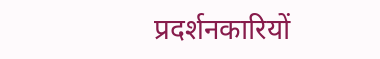प्रदर्शनकारियों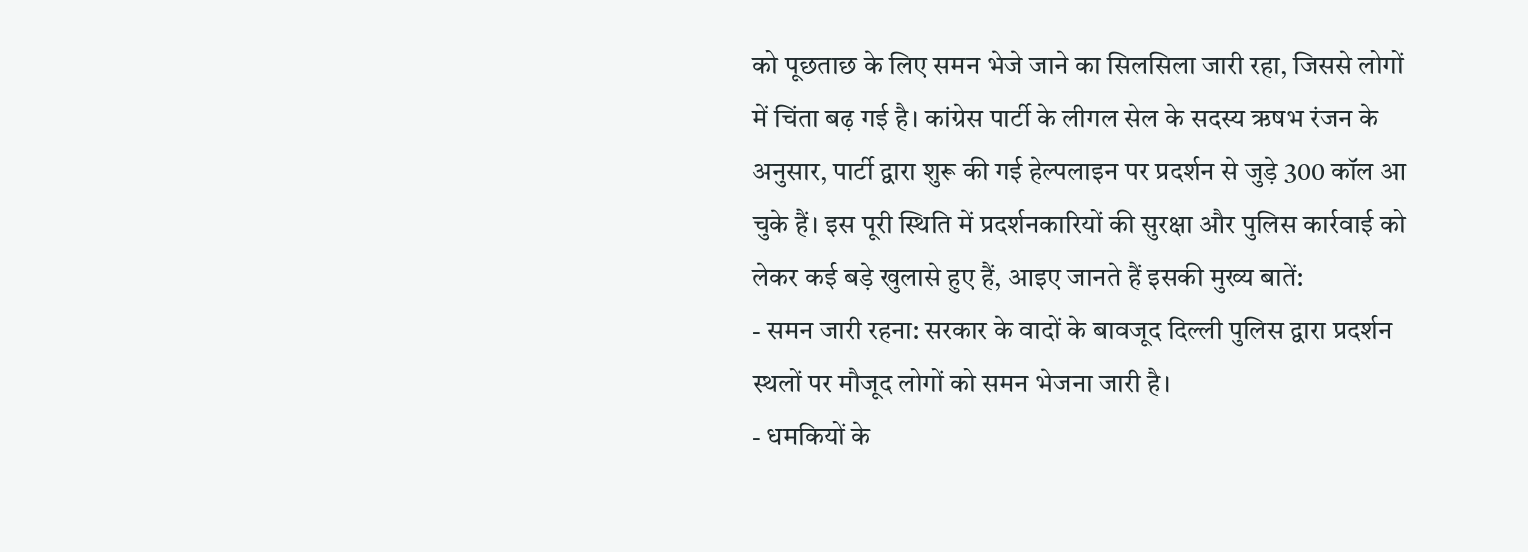को पूछताछ के लिए समन भेजे जाने का सिलसिला जारी रहा, जिससे लोगों में चिंता बढ़ गई है। कांग्रेस पार्टी के लीगल सेल के सदस्य ऋषभ रंजन के अनुसार, पार्टी द्वारा शुरू की गई हेल्पलाइन पर प्रदर्शन से जुड़े 300 कॉल आ चुके हैं। इस पूरी स्थिति में प्रदर्शनकारियों की सुरक्षा और पुलिस कार्रवाई को लेकर कई बड़े खुलासे हुए हैं, आइए जानते हैं इसकी मुख्य बातें:
- समन जारी रहना: सरकार के वादों के बावजूद दिल्ली पुलिस द्वारा प्रदर्शन स्थलों पर मौजूद लोगों को समन भेजना जारी है।
- धमकियों के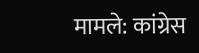मामले: कांग्रेस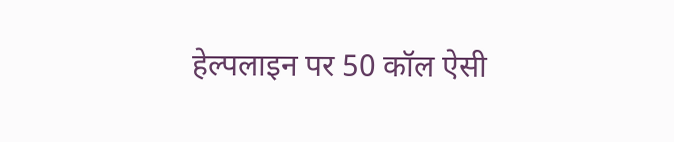हेल्पलाइन पर 50 कॉल ऐसी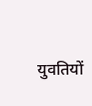युवतियों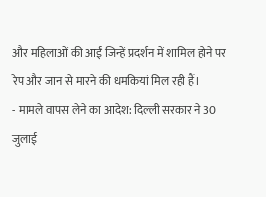और महिलाओं की आईं जिन्हें प्रदर्शन में शामिल होने पर रेप और जान से मारने की धमकियां मिल रही हैं।
- मामले वापस लेने का आदेश: दिल्ली सरकार ने 30 जुलाई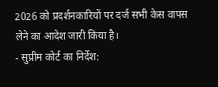2026 को प्रदर्शनकारियों पर दर्ज सभी केस वापस लेने का आदेश जारी किया है।
- सुप्रीम कोर्ट का निर्देश: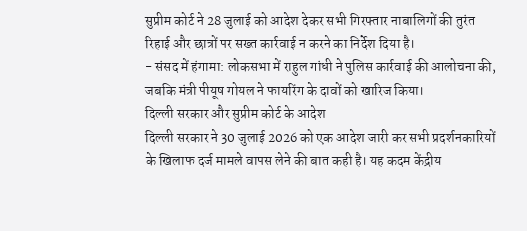सुप्रीम कोर्ट ने 28 जुलाई को आदेश देकर सभी गिरफ्तार नाबालिगों की तुरंत रिहाई और छात्रों पर सख्त कार्रवाई न करने का निर्देश दिया है।
- संसद में हंगामा: लोकसभा में राहुल गांधी ने पुलिस कार्रवाई की आलोचना की, जबकि मंत्री पीयूष गोयल ने फायरिंग के दावों को खारिज किया।
दिल्ली सरकार और सुप्रीम कोर्ट के आदेश
दिल्ली सरकार ने 30 जुलाई 2026 को एक आदेश जारी कर सभी प्रदर्शनकारियों के खिलाफ दर्ज मामले वापस लेने की बात कही है। यह कदम केंद्रीय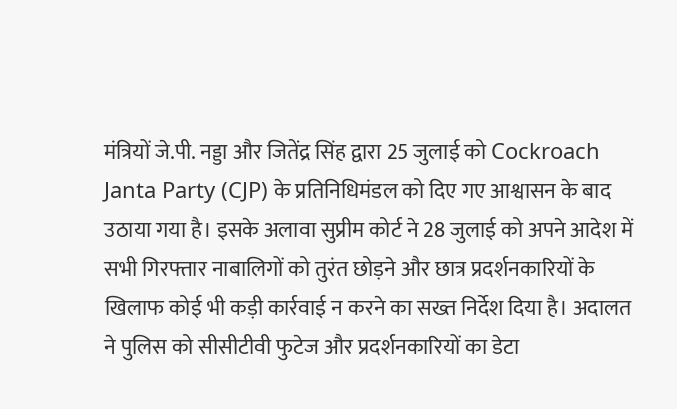मंत्रियों जे.पी. नड्डा और जितेंद्र सिंह द्वारा 25 जुलाई को Cockroach Janta Party (CJP) के प्रतिनिधिमंडल को दिए गए आश्वासन के बाद उठाया गया है। इसके अलावा सुप्रीम कोर्ट ने 28 जुलाई को अपने आदेश में सभी गिरफ्तार नाबालिगों को तुरंत छोड़ने और छात्र प्रदर्शनकारियों के खिलाफ कोई भी कड़ी कार्रवाई न करने का सख्त निर्देश दिया है। अदालत ने पुलिस को सीसीटीवी फुटेज और प्रदर्शनकारियों का डेटा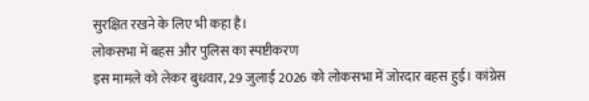सुरक्षित रखने के लिए भी कहा है।
लोकसभा में बहस और पुलिस का स्पष्टीकरण
इस मामले को लेकर बुधवार, 29 जुलाई 2026 को लोकसभा में जोरदार बहस हुई। कांग्रेस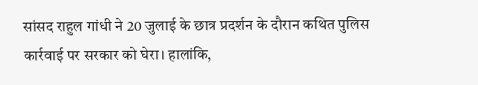सांसद राहुल गांधी ने 20 जुलाई के छात्र प्रदर्शन के दौरान कथित पुलिस कार्रवाई पर सरकार को घेरा। हालांकि,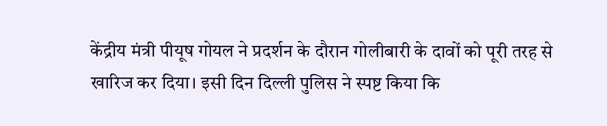केंद्रीय मंत्री पीयूष गोयल ने प्रदर्शन के दौरान गोलीबारी के दावों को पूरी तरह से खारिज कर दिया। इसी दिन दिल्ली पुलिस ने स्पष्ट किया कि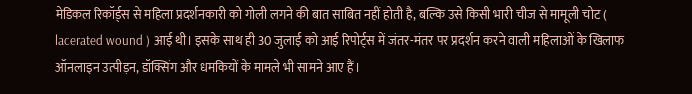मेडिकल रिकॉर्ड्स से महिला प्रदर्शनकारी को गोली लगने की बात साबित नहीं होती है, बल्कि उसे किसी भारी चीज से मामूली चोट ( lacerated wound ) आई थी। इसके साथ ही 30 जुलाई को आई रिपोर्ट्स में जंतर-मंतर पर प्रदर्शन करने वाली महिलाओं के खिलाफ ऑनलाइन उत्पीड़न, डॉक्सिंग और धमकियों के मामले भी सामने आए हैं।